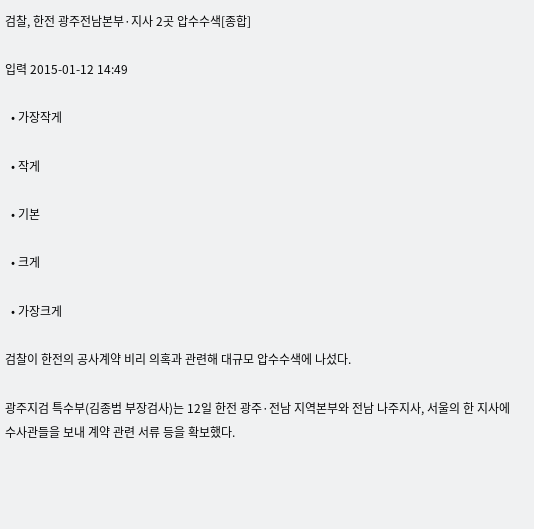검찰, 한전 광주전남본부·지사 2곳 압수수색[종합]

입력 2015-01-12 14:49

  • 가장작게

  • 작게

  • 기본

  • 크게

  • 가장크게

검찰이 한전의 공사계약 비리 의혹과 관련해 대규모 압수수색에 나섰다.

광주지검 특수부(김종범 부장검사)는 12일 한전 광주·전남 지역본부와 전남 나주지사, 서울의 한 지사에 수사관들을 보내 계약 관련 서류 등을 확보했다.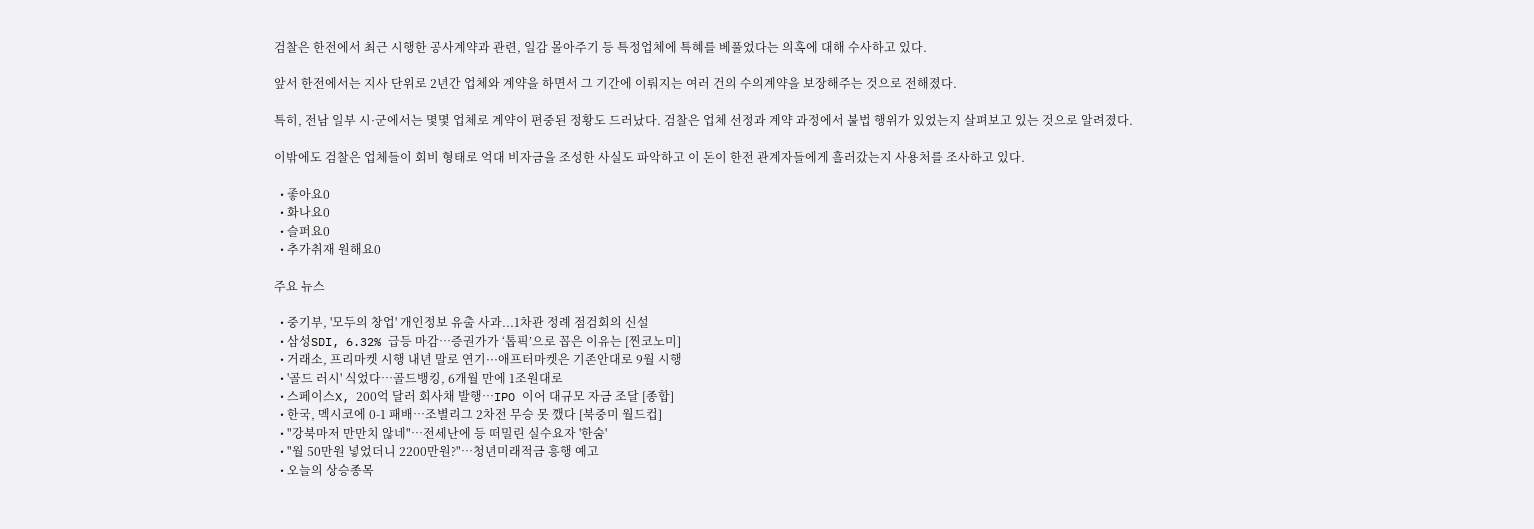검찰은 한전에서 최근 시행한 공사계약과 관련, 일감 몰아주기 등 특정업체에 특혜를 베풀었다는 의혹에 대해 수사하고 있다.

앞서 한전에서는 지사 단위로 2년간 업체와 계약을 하면서 그 기간에 이뤄지는 여러 건의 수의계약을 보장해주는 것으로 전해졌다.

특히, 전남 일부 시·군에서는 몇몇 업체로 계약이 편중된 정황도 드러났다. 검찰은 업체 선정과 계약 과정에서 불법 행위가 있었는지 살펴보고 있는 것으로 알려졌다.

이밖에도 검찰은 업체들이 회비 형태로 억대 비자금을 조성한 사실도 파악하고 이 돈이 한전 관계자들에게 흘러갔는지 사용처를 조사하고 있다.

  • 좋아요0
  • 화나요0
  • 슬퍼요0
  • 추가취재 원해요0

주요 뉴스

  • 중기부, '모두의 창업' 개인정보 유출 사과...1차관 정례 점검회의 신설
  • 삼성SDI, 6.32% 급등 마감⋯증권가가 ‘톱픽’으로 꼽은 이유는 [찐코노미]
  • 거래소, 프리마켓 시행 내년 말로 연기···애프터마켓은 기존안대로 9월 시행
  • '골드 러시' 식었다…골드뱅킹, 6개월 만에 1조원대로
  • 스페이스X, 200억 달러 회사채 발행⋯IPO 이어 대규모 자금 조달 [종합]
  • 한국, 멕시코에 0-1 패배⋯조별리그 2차전 무승 못 깼다 [북중미 월드컵]
  • "강북마저 만만치 않네"⋯전세난에 등 떠밀린 실수요자 '한숨'
  • "월 50만원 넣었더니 2200만원?"…청년미래적금 흥행 예고
  • 오늘의 상승종목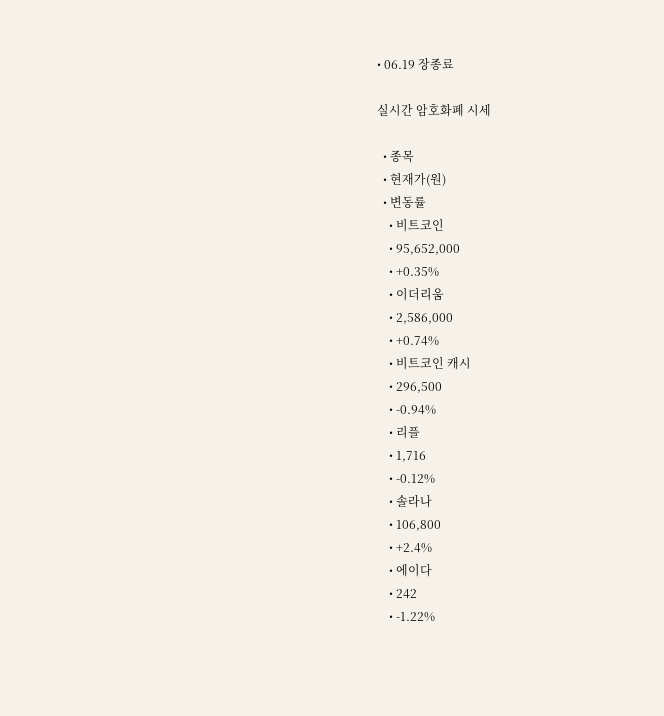• 06.19 장종료

실시간 암호화폐 시세

  • 종목
  • 현재가(원)
  • 변동률
    • 비트코인
    • 95,652,000
    • +0.35%
    • 이더리움
    • 2,586,000
    • +0.74%
    • 비트코인 캐시
    • 296,500
    • -0.94%
    • 리플
    • 1,716
    • -0.12%
    • 솔라나
    • 106,800
    • +2.4%
    • 에이다
    • 242
    • -1.22%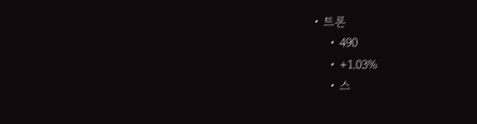• 트론
    • 490
    • +1.03%
    • 스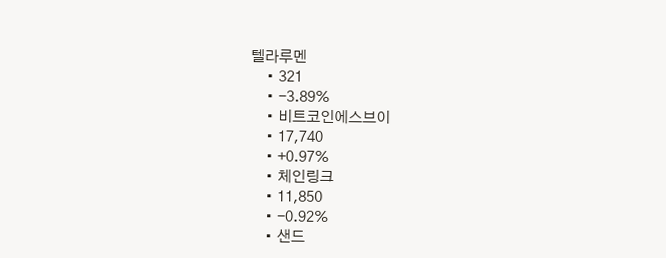텔라루멘
    • 321
    • -3.89%
    • 비트코인에스브이
    • 17,740
    • +0.97%
    • 체인링크
    • 11,850
    • -0.92%
    • 샌드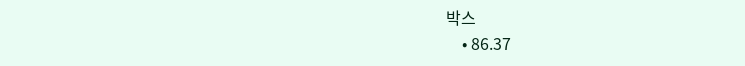박스
    • 86.37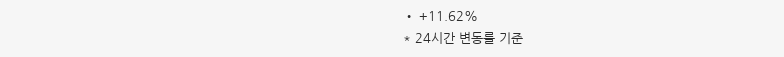• +11.62%
* 24시간 변동률 기준